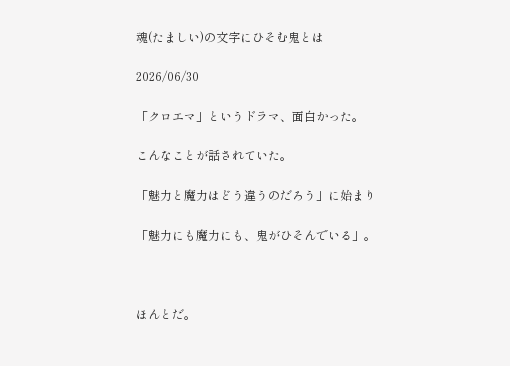魂(たましい)の文字にひそむ鬼とは

2026/06/30

「クロエマ」というドラマ、面白かった。

こんなことが話されていた。

「魅力と魔力はどう違うのだろう」に始まり

「魅力にも魔力にも、鬼がひそんでいる」。



ほんとだ。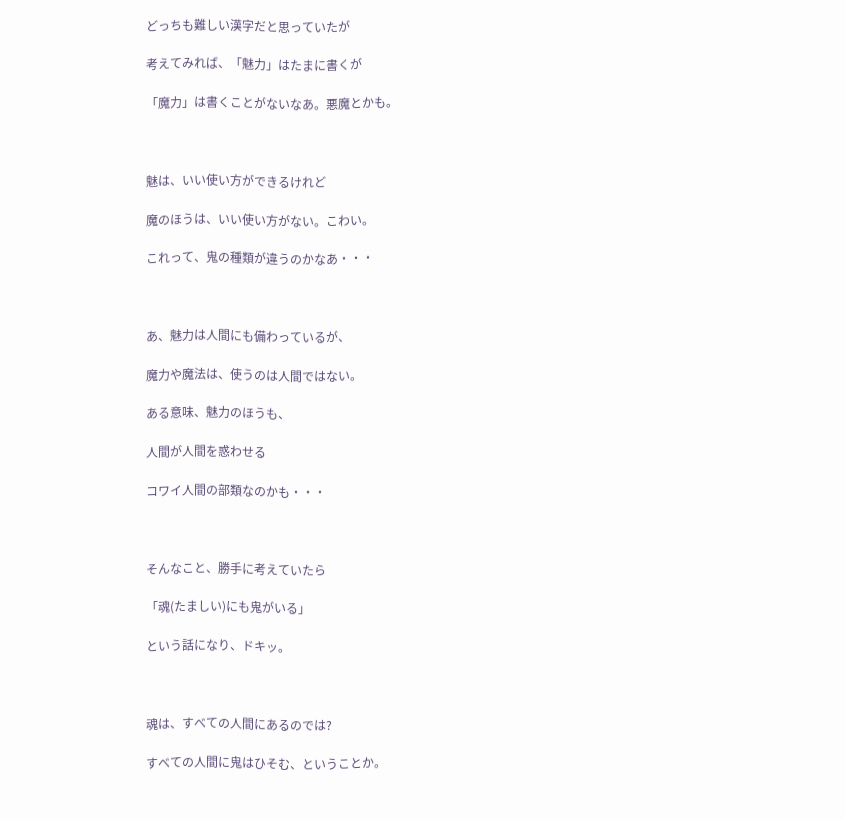どっちも難しい漢字だと思っていたが

考えてみれば、「魅力」はたまに書くが

「魔力」は書くことがないなあ。悪魔とかも。



魅は、いい使い方ができるけれど

魔のほうは、いい使い方がない。こわい。

これって、鬼の種類が違うのかなあ・・・



あ、魅力は人間にも備わっているが、

魔力や魔法は、使うのは人間ではない。

ある意味、魅力のほうも、

人間が人間を惑わせる

コワイ人間の部類なのかも・・・



そんなこと、勝手に考えていたら

「魂(たましい)にも鬼がいる」

という話になり、ドキッ。



魂は、すべての人間にあるのでは?

すべての人間に鬼はひそむ、ということか。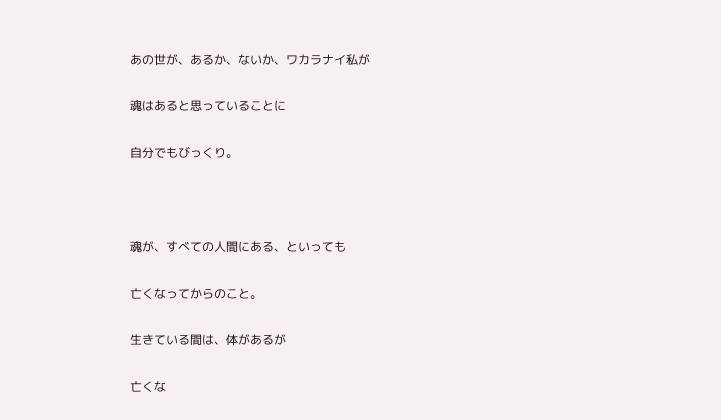あの世が、あるか、ないか、ワカラナイ私が

魂はあると思っていることに

自分でもびっくり。



魂が、すべての人間にある、といっても

亡くなってからのこと。

生きている間は、体があるが

亡くな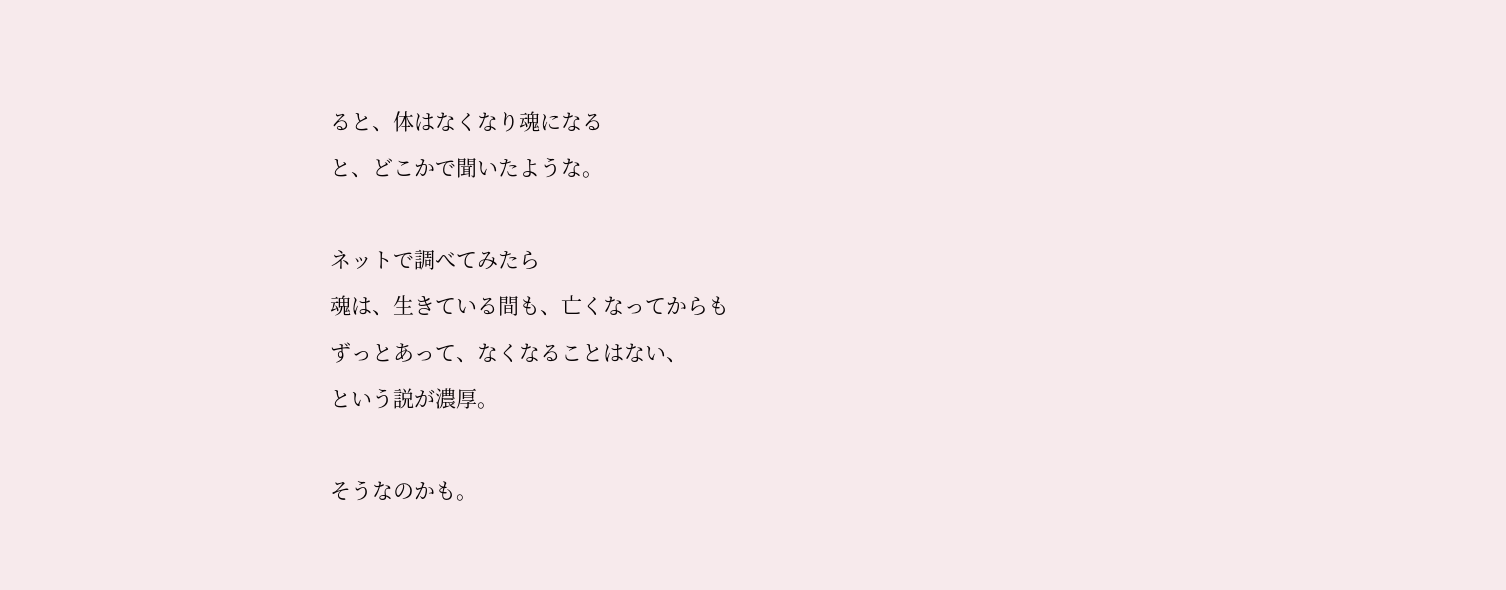ると、体はなくなり魂になる

と、どこかで聞いたような。



ネットで調べてみたら

魂は、生きている間も、亡くなってからも

ずっとあって、なくなることはない、

という説が濃厚。



そうなのかも。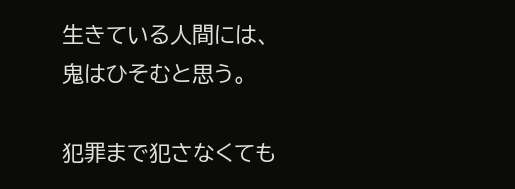生きている人間には、鬼はひそむと思う。

犯罪まで犯さなくても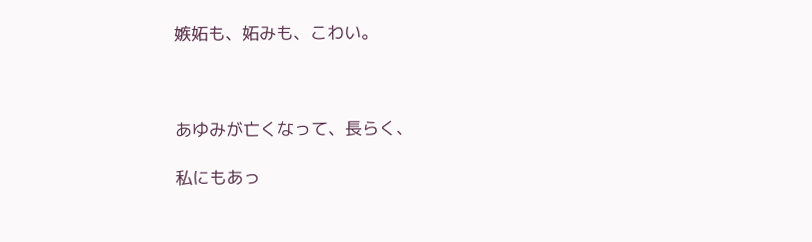嫉妬も、妬みも、こわい。



あゆみが亡くなって、長らく、

私にもあっ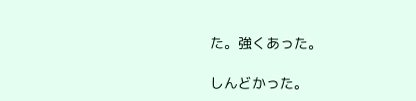た。強くあった。

しんどかった。